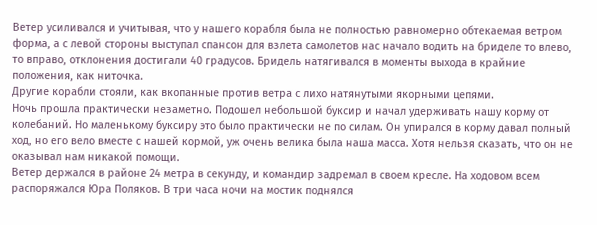Ветер усиливался и учитывая, что у нашего корабля была не полностью равномерно обтекаемая ветром форма, а с левой стороны выступал спансон для взлета самолетов нас начало водить на бриделе то влево, то вправо, отклонения достигали 40 градусов. Бридель натягивался в моменты выхода в крайние положения, как ниточка.
Другие корабли стояли, как вкопанные против ветра с лихо натянутыми якорными цепями.
Ночь прошла практически незаметно. Подошел небольшой буксир и начал удерживать нашу корму от колебаний. Но маленькому буксиру это было практически не по силам. Он упирался в корму давал полный ход, но его вело вместе с нашей кормой, уж очень велика была наша масса. Хотя нельзя сказать, что он не оказывал нам никакой помощи.
Ветер держался в районе 24 метра в секунду, и командир задремал в своем кресле. На ходовом всем распоряжался Юра Поляков. В три часа ночи на мостик поднялся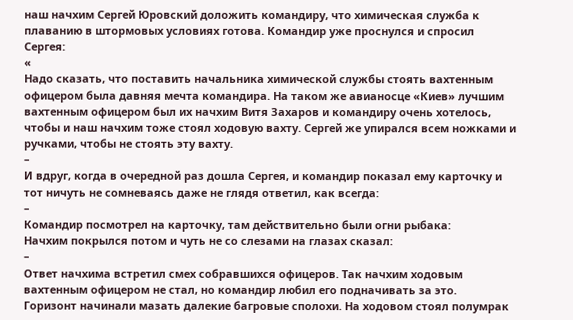наш начхим Сергей Юровский доложить командиру, что химическая служба к плаванию в штормовых условиях готова. Командир уже проснулся и спросил Сергея:
«
Надо сказать, что поставить начальника химической службы стоять вахтенным офицером была давняя мечта командира. На таком же авианосце «Киев» лучшим вахтенным офицером был их начхим Витя Захаров и командиру очень хотелось, чтобы и наш начхим тоже стоял ходовую вахту. Сергей же упирался всем ножками и ручками, чтобы не стоять эту вахту.
–
И вдруг, когда в очередной раз дошла Сергея, и командир показал ему карточку и тот ничуть не сомневаясь даже не глядя ответил, как всегда:
–
Командир посмотрел на карточку, там действительно были огни рыбака:
Начхим покрылся потом и чуть не со слезами на глазах сказал:
–
Ответ начхима встретил смех собравшихся офицеров. Так начхим ходовым вахтенным офицером не стал, но командир любил его подначивать за это.
Горизонт начинали мазать далекие багровые сполохи. На ходовом стоял полумрак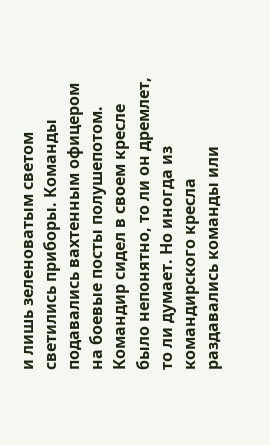и лишь зеленоватым светом светились приборы. Команды подавались вахтенным офицером на боевые посты полушепотом. Командир сидел в своем кресле было непонятно, то ли он дремлет, то ли думает. Но иногда из командирского кресла раздавались команды или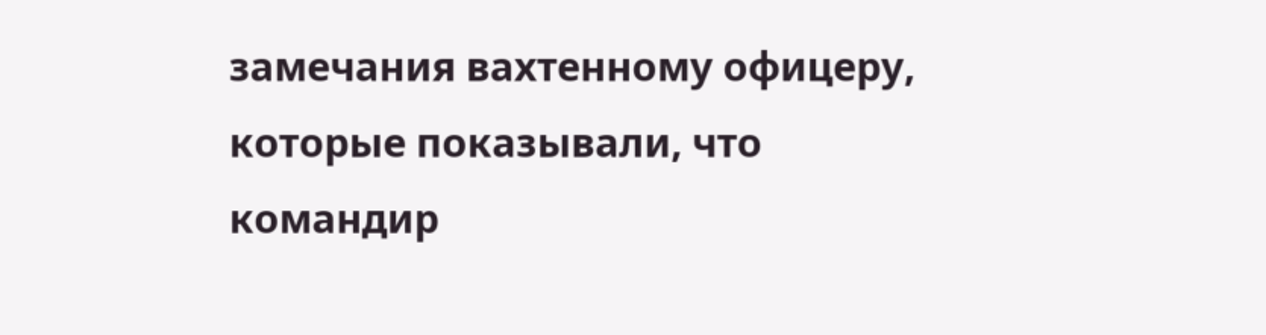замечания вахтенному офицеру, которые показывали, что командир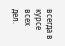всегда в курсе всех дел.